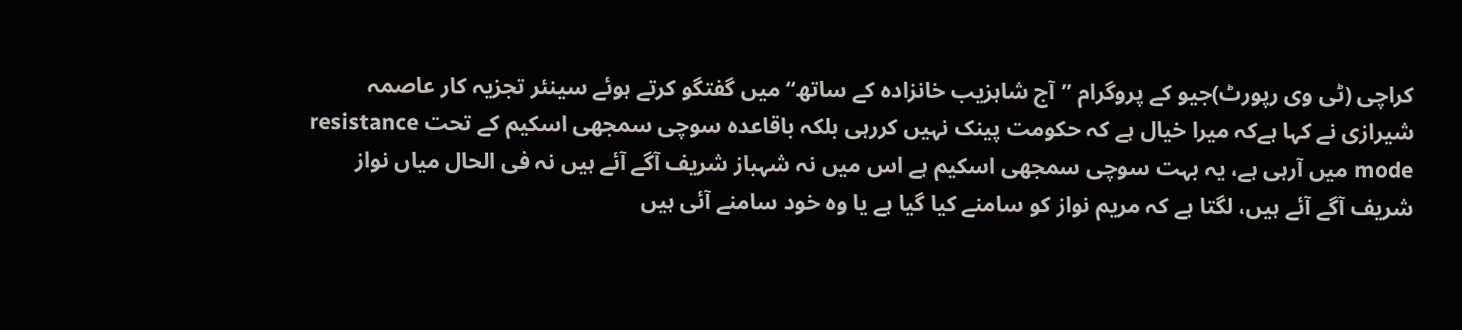کراچی (ٹی وی رپورٹ)جیو کے پروگرام ’’آج شاہزیب خانزادہ کے ساتھ‘‘ میں گفتگو کرتے ہوئے سینئر تجزیہ کار عاصمہ شیرازی نے کہا ہےکہ میرا خیال ہے کہ حکومت پینک نہیں کررہی بلکہ باقاعدہ سوچی سمجھی اسکیم کے تحت resistance mode میں آرہی ہے، یہ بہت سوچی سمجھی اسکیم ہے اس میں نہ شہباز شریف آگے آئے ہیں نہ فی الحال میاں نواز شریف آگے آئے ہیں، لگتا ہے کہ مریم نواز کو سامنے کیا گیا ہے یا وہ خود سامنے آئی ہیں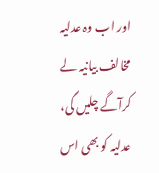اور اب وہ عدلیہ مخالف بیانیہ لے کرآگے چلیں گی، عدلیہ کو بھی اس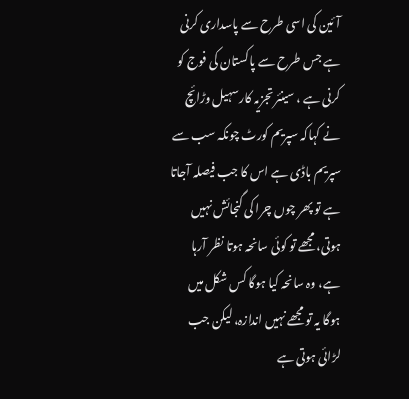آئین کی اسی طرح سے پاسداری کرنی ہے جس طرح سے پاکستان کی فوج کو کرنی ہے ، سینئر تجزیہ کارسہیل وڑائچ نے کہاکہ سپریم کورٹ چونکہ سب سے سپریم باڈی ہے اس کا جب فیصلہ آجاتا ہے تو پھر چوں چرا کی گنجائش نہیں ہوتی، مجھے تو کوئی سانحہ ہوتا نظر آرہا ہے، وہ سانحہ کیا ہوگا کس شکل میں ہوگا یہ تو مجھے نہیں اندازہ، لیکن جب لڑائی ہوتی ہے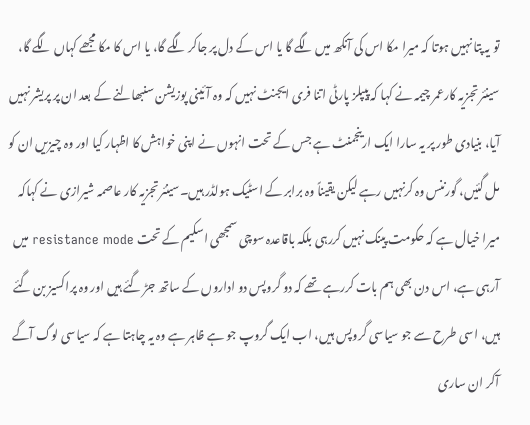تو یہ پتا نہیں ہوتا کہ میرا مکا اس کی آنکھ میں لگے گا یا اس کے دل پر جاکر لگے گا، یا اس کا مکا مجھے کہاں لگے گا، سینئر تجزیہ کارعمر چیمہ نے کہا کہ پیپلز پارٹی اتنا فری ایجنٹ نہیں کہ وہ آئینی پوزیشن سنبھالنے کے بعد ان پر پریشر نہیں آیا، بنیادی طور پر یہ سارا ایک ارینجمنٹ ہے جس کے تحت انہوں نے اپنی خواہش کا اظہار کیا اور وہ چیزیں ان کو مل گئیں، گورننس وہ کرنہیں رہے لیکن یقیناً وہ برابر کے اسٹیک ہولڈر ہیں۔سینئر تجزیہ کار عاصمہ شیرازی نے کہاکہ میرا خیال ہے کہ حکومت پینک نہیں کررہی بلکہ باقاعدہ سوچی سمجھی اسکیم کے تحت resistance mode میں آرہی ہے، اس دن بھی ہم بات کررہے تھے کہ دو گروپس دو اداروں کے ساتھ جڑ گئے ہیں اور وہ پراکسیز بن گئے ہیں، اسی طرح سے جو سیاسی گروپس ہیں، اب ایک گروپ جو ہے ظاہر ہے وہ یہ چاہتا ہے کہ سیاسی لوگ آگے آکر ان ساری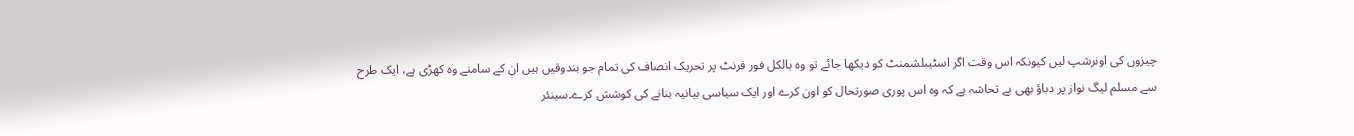چیزوں کی اونرشپ لیں کیونکہ اس وقت اگر اسٹیبلشمنٹ کو دیکھا جائے تو وہ بالکل فور فرنٹ پر تحریک انصاف کی تمام جو بندوقیں ہیں ان کے سامنے وہ کھڑی ہے، ایک طرح سے مسلم لیگ نواز پر دباؤ بھی بے تحاشہ ہے کہ وہ اس پوری صورتحال کو اون کرے اور ایک سیاسی بیانیہ بنانے کی کوشش کرے۔سینئر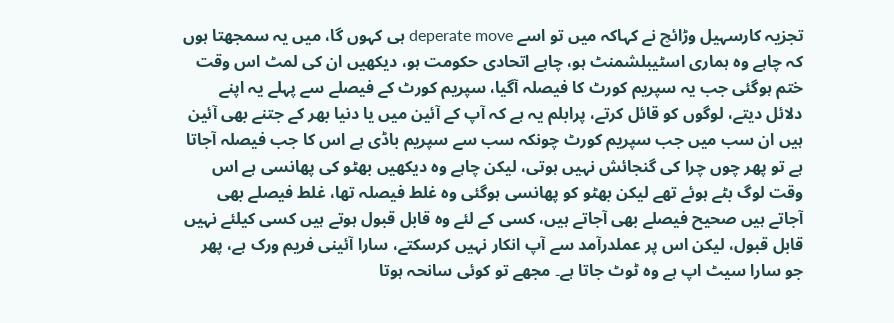تجزیہ کارسہیل وڑائچ نے کہاکہ میں تو اسے deperate move ہی کہوں گا، میں یہ سمجھتا ہوں کہ چاہے وہ ہماری اسٹیبلشمنٹ ہو، چاہے اتحادی حکومت ہو، دیکھیں ان کی لمٹ اس وقت ختم ہوگئی جب یہ سپریم کورٹ کا فیصلہ آگیا، سپریم کورٹ کے فیصلے سے پہلے یہ اپنے دلائل دیتے، لوگوں کو قائل کرتے، پرابلم یہ ہے کہ آپ کے آئین میں یا دنیا بھر کے جتنے بھی آئین ہیں ان سب میں جب سپریم کورٹ چونکہ سب سے سپریم باڈی ہے اس کا جب فیصلہ آجاتا ہے تو پھر چوں چرا کی گنجائش نہیں ہوتی، لیکن چاہے وہ دیکھیں بھٹو کی پھانسی ہے اس وقت لوگ بٹے ہوئے تھے لیکن بھٹو کو پھانسی ہوگئی وہ غلط فیصلہ تھا، غلط فیصلے بھی آجاتے ہیں صحیح فیصلے بھی آجاتے ہیں، کسی کے لئے وہ قابل قبول ہوتے ہیں کسی کیلئے نہیں قابل قبول، لیکن اس پر عملدرآمد سے آپ انکار نہیں کرسکتے، سارا آئینی فریم ورک ہے، پھر جو سارا سیٹ اپ ہے وہ ٹوٹ جاتا ہے۔ مجھے تو کوئی سانحہ ہوتا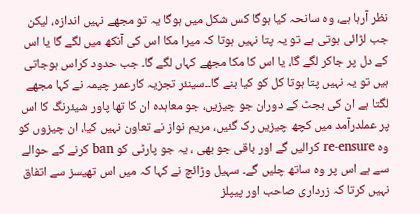نظر آرہا ہے، وہ سانحہ کیا ہوگا کس شکل میں ہوگا یہ تو مجھے نہیں اندازہ، لیکن جب لڑائی ہوتی ہے تو یہ پتا نہیں ہوتا کہ میرا مکا اس کی آنکھ میں لگے گا یا اس کے دل پر جاکر لگے گا، یا اس کا مکا مجھے کہاں لگے گا۔ جب حدود کراس ہوجاتی ہیں تو یہ نہیں پتا ہوتا کل کو کیا بنے گا۔۔سینئر تجزیہ کارعمر چیمہ نے کہا مجھے لگتا ہے ان کی بجٹ کے دوران جو چیزیں، جو معاہدہ ان کا تھا پاور شیئرنگ کا اس پر عملدرآمد میں کچھ چیزیں رک گئیں، مریم نواز نے تعاون نہیں کیا، ان چیزوں کو وہ re-ensure کرالیں گے اور باقی جو بھی ، یہ جو پارٹی کو ban کرنے کے حوالے سے ہے اس پر وہ ساتھ چلیں گے۔ سہیل وڑائچ نے کہا کہ میں اس تھیسز سے اتفاق نہیں کرتا کہ زرداری صاحب اور پیپلز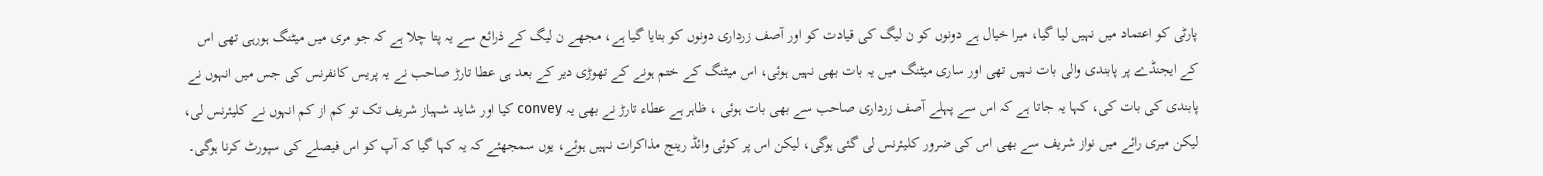پارٹی کو اعتماد میں نہیں لیا گیا، میرا خیال ہے دونوں کو ن لیگ کی قیادت کو اور آصف زرداری دونوں کو بتایا گیا ہے، مجھے ن لیگ کے ذرائع سے یہ پتا چلا ہے کہ جو مری میں میٹنگ ہورہی تھی اس کے ایجنڈے پر پابندی والی بات نہیں تھی اور ساری میٹنگ میں یہ بات بھی نہیں ہوئی، اس میٹنگ کے ختم ہونے کے تھوڑی دیر کے بعد ہی عطا تارڑ صاحب نے یہ پریس کانفرنس کی جس میں انہوں نے پابندی کی بات کی، کہا یہ جاتا ہے کہ اس سے پہلے آصف زرداری صاحب سے بھی بات ہوئی ، ظاہر ہے عطاء تارڑ نے بھی یہ convey کیا اور شاید شہباز شریف تک تو کم از کم انہوں نے کلیئرنس لی، لیکن میری رائے میں نواز شریف سے بھی اس کی ضرور کلیئرنس لی گئی ہوگی، لیکن اس پر کوئی وائڈ رینج مذاکرات نہیں ہوئے، یوں سمجھئے کہ یہ کہا گیا کہ آپ کو اس فیصلے کی سپورٹ کرنا ہوگی۔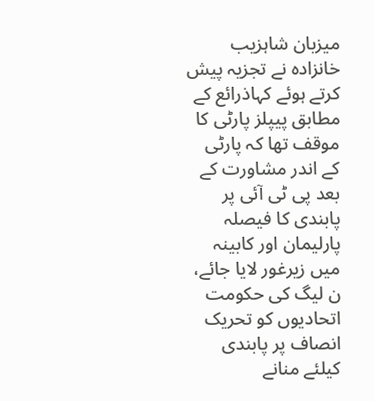میزبان شاہزیب خانزادہ نے تجزیہ پیش کرتے ہوئے کہاذرائع کے مطابق پیپلز پارٹی کا موقف تھا کہ پارٹی کے اندر مشاورت کے بعد پی ٹی آئی پر پابندی کا فیصلہ پارلیمان اور کابینہ میں زیرغور لایا جائے، ن لیگ کی حکومت اتحادیوں کو تحریک انصاف پر پابندی کیلئے منانے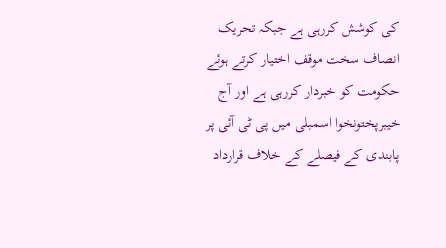کی کوشش کررہی ہے جبکہ تحریک انصاف سخت موقف اختیار کرتے ہوئے حکومت کو خبردار کررہی ہے اور آج خیبرپختونخوا اسمبلی میں پی ٹی آئی پر پابندی کے فیصلے کے خلاف قرارداد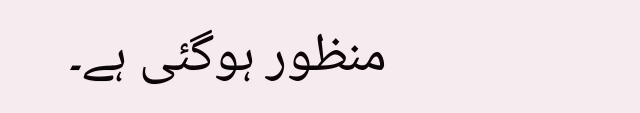منظور ہوگئی ہے۔